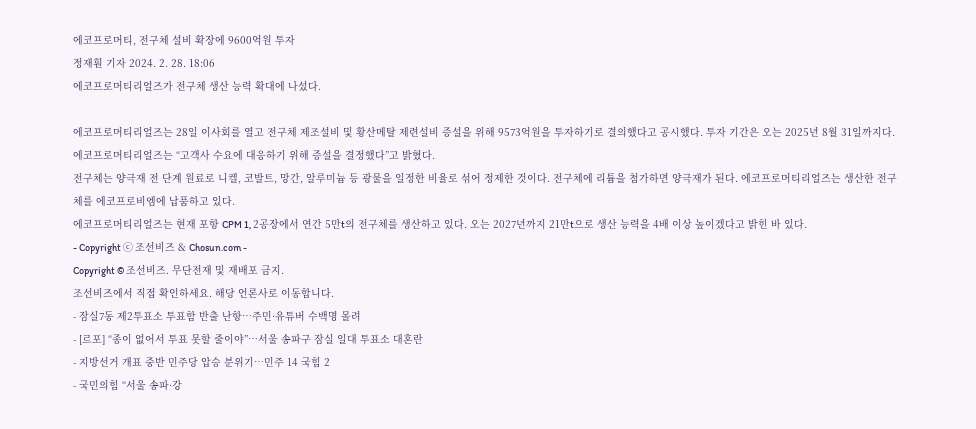에코프로머티, 전구체 설비 확장에 9600억원 투자
정재훤 기자 2024. 2. 28. 18:06
에코프로머티리얼즈가 전구체 생산 능력 확대에 나섰다.

에코프로머티리얼즈는 28일 이사회를 열고 전구체 제조설비 및 황산메탈 제련설비 증설을 위해 9573억원을 투자하기로 결의했다고 공시했다. 투자 기간은 오는 2025년 8월 31일까지다.
에코프로머티리얼즈는 “고객사 수요에 대응하기 위해 증설을 결정했다”고 밝혔다.
전구체는 양극재 전 단계 원료로 니켈, 코발트, 망간, 알루미늄 등 광물을 일정한 비율로 섞어 정제한 것이다. 전구체에 리튬을 첨가하면 양극재가 된다. 에코프로머티리얼즈는 생산한 전구체를 에코프로비엠에 납품하고 있다.
에코프로머티리얼즈는 현재 포항 CPM 1, 2공장에서 연간 5만t의 전구체를 생산하고 있다. 오는 2027년까지 21만t으로 생산 능력을 4배 이상 높이겠다고 밝힌 바 있다.
- Copyright ⓒ 조선비즈 & Chosun.com -
Copyright © 조선비즈. 무단전재 및 재배포 금지.
조선비즈에서 직접 확인하세요. 해당 언론사로 이동합니다.
- 잠실7동 제2투표소 투표함 반출 난항…주민·유튜버 수백명 몰려
- [르포] “종이 없어서 투표 못할 줄이야”…서울 송파구 잠실 일대 투표소 대혼란
- 지방선거 개표 중반 민주당 압승 분위기…민주 14 국힘 2
- 국민의힘 “서울 송파·강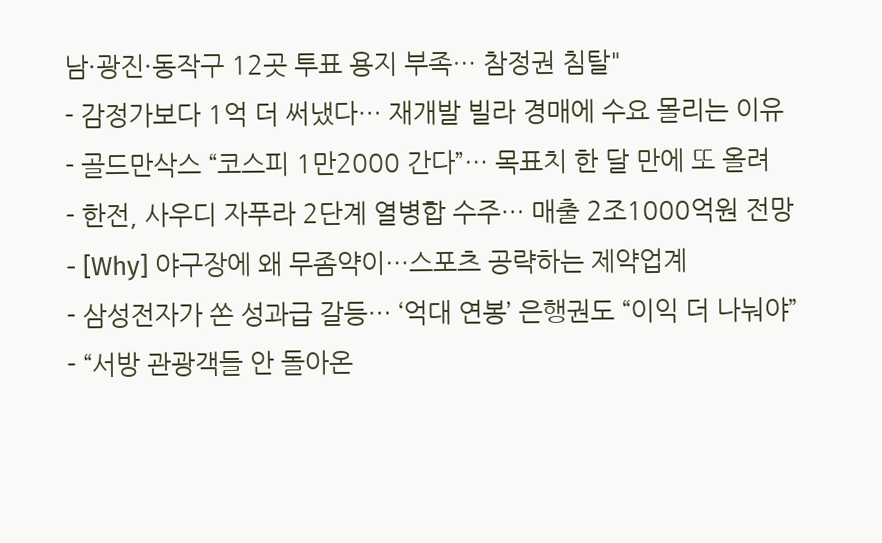남·광진·동작구 12곳 투표 용지 부족… 참정권 침탈"
- 감정가보다 1억 더 써냈다… 재개발 빌라 경매에 수요 몰리는 이유
- 골드만삭스 “코스피 1만2000 간다”… 목표치 한 달 만에 또 올려
- 한전, 사우디 자푸라 2단계 열병합 수주… 매출 2조1000억원 전망
- [Why] 야구장에 왜 무좀약이…스포츠 공략하는 제약업계
- 삼성전자가 쏜 성과급 갈등… ‘억대 연봉’ 은행권도 “이익 더 나눠야”
- “서방 관광객들 안 돌아온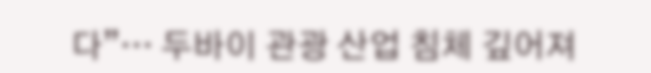다”… 두바이 관광 산업 침체 깊어져